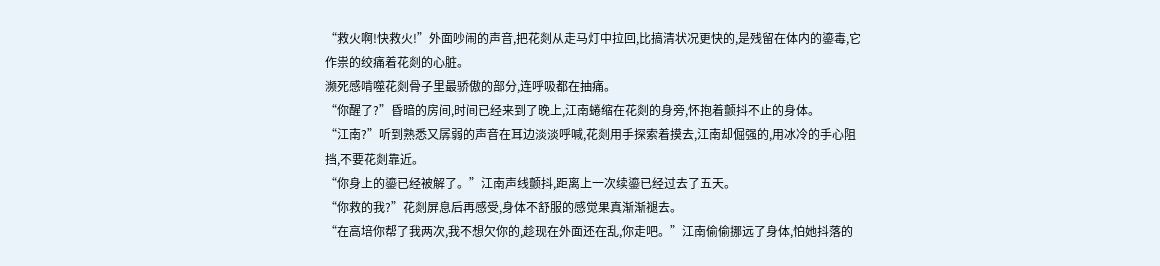“救火啊!快救火!”外面吵闹的声音,把花剡从走马灯中拉回,比搞清状况更快的,是残留在体内的鎏毒,它作祟的绞痛着花剡的心脏。
濒死感啃噬花剡骨子里最骄傲的部分,连呼吸都在抽痛。
“你醒了?”昏暗的房间,时间已经来到了晚上,江南蜷缩在花剡的身旁,怀抱着颤抖不止的身体。
“江南?”听到熟悉又孱弱的声音在耳边淡淡呼喊,花剡用手探索着摸去,江南却倔强的,用冰冷的手心阻挡,不要花剡靠近。
“你身上的鎏已经被解了。”江南声线颤抖,距离上一次续鎏已经过去了五天。
“你救的我?”花剡屏息后再感受,身体不舒服的感觉果真渐渐褪去。
“在高培你帮了我两次,我不想欠你的,趁现在外面还在乱,你走吧。”江南偷偷挪远了身体,怕她抖落的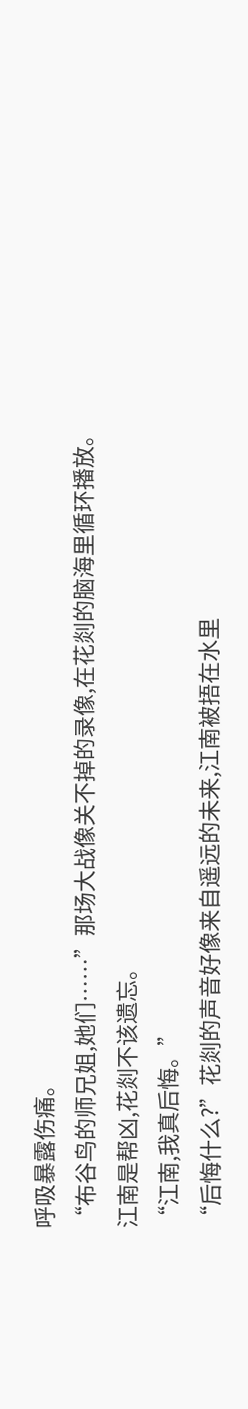呼吸暴露伤痛。
“布谷鸟的师兄姐,她们……”那场大战像关不掉的录像,在花剡的脑海里循环播放。
江南是帮凶,花剡不该遗忘。
“江南,我真后悔。”
“后悔什么?”花剡的声音好像来自遥远的未来,江南被捂在水里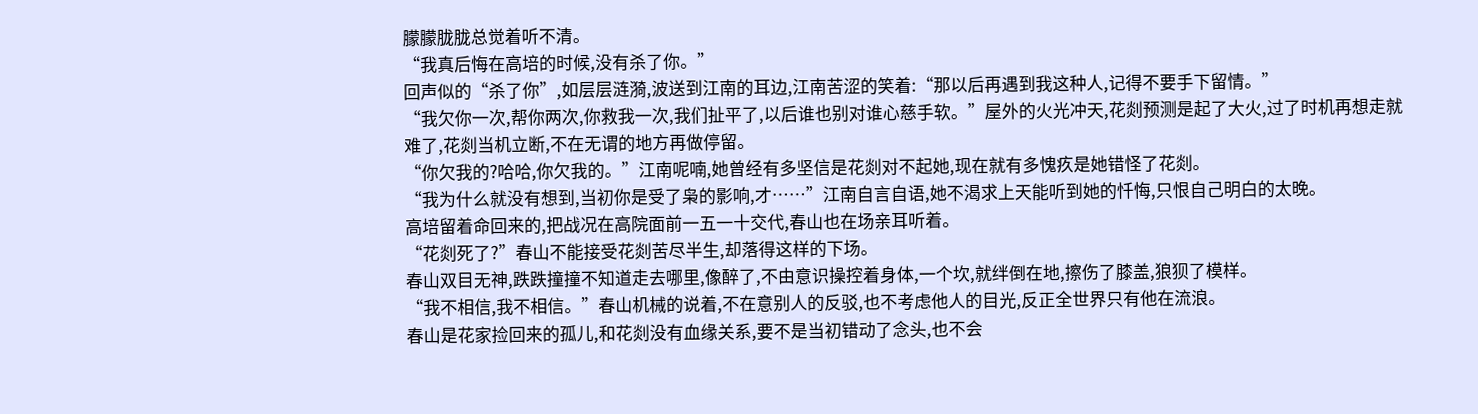朦朦胧胧总觉着听不清。
“我真后悔在高培的时候,没有杀了你。”
回声似的“杀了你”,如层层涟漪,波送到江南的耳边,江南苦涩的笑着:“那以后再遇到我这种人,记得不要手下留情。”
“我欠你一次,帮你两次,你救我一次,我们扯平了,以后谁也别对谁心慈手软。”屋外的火光冲天,花剡预测是起了大火,过了时机再想走就难了,花剡当机立断,不在无谓的地方再做停留。
“你欠我的?哈哈,你欠我的。”江南呢喃,她曾经有多坚信是花剡对不起她,现在就有多愧疚是她错怪了花剡。
“我为什么就没有想到,当初你是受了枭的影响,才……”江南自言自语,她不渴求上天能听到她的忏悔,只恨自己明白的太晚。
高培留着命回来的,把战况在高院面前一五一十交代,春山也在场亲耳听着。
“花剡死了?”春山不能接受花剡苦尽半生,却落得这样的下场。
春山双目无神,跌跌撞撞不知道走去哪里,像醉了,不由意识操控着身体,一个坎,就绊倒在地,擦伤了膝盖,狼狈了模样。
“我不相信,我不相信。”春山机械的说着,不在意别人的反驳,也不考虑他人的目光,反正全世界只有他在流浪。
春山是花家捡回来的孤儿,和花剡没有血缘关系,要不是当初错动了念头,也不会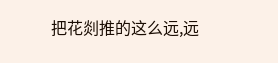把花剡推的这么远,远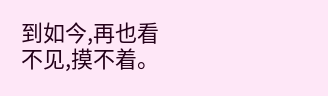到如今,再也看不见,摸不着。